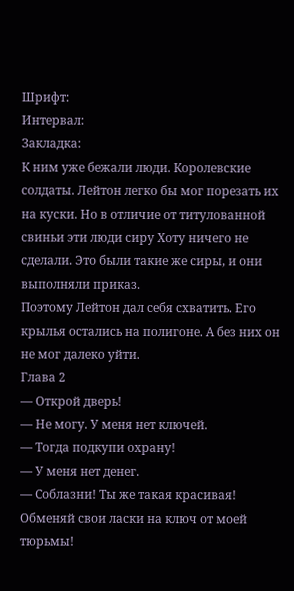Шрифт:
Интервал:
Закладка:
К ним уже бежали люди. Королевские солдаты. Лейтон легко бы мог порезать их на куски. Но в отличие от титулованной свиньи эти люди сиру Хоту ничего не сделали. Это были такие же сиры, и они выполняли приказ.
Поэтому Лейтон дал себя схватить. Его крылья остались на полигоне. А без них он не мог далеко уйти.
Глава 2
— Открой дверь!
— Не могу. У меня нет ключей.
— Тогда подкупи охрану!
— У меня нет денег.
— Соблазни! Ты же такая красивая! Обменяй свои ласки на ключ от моей тюрьмы!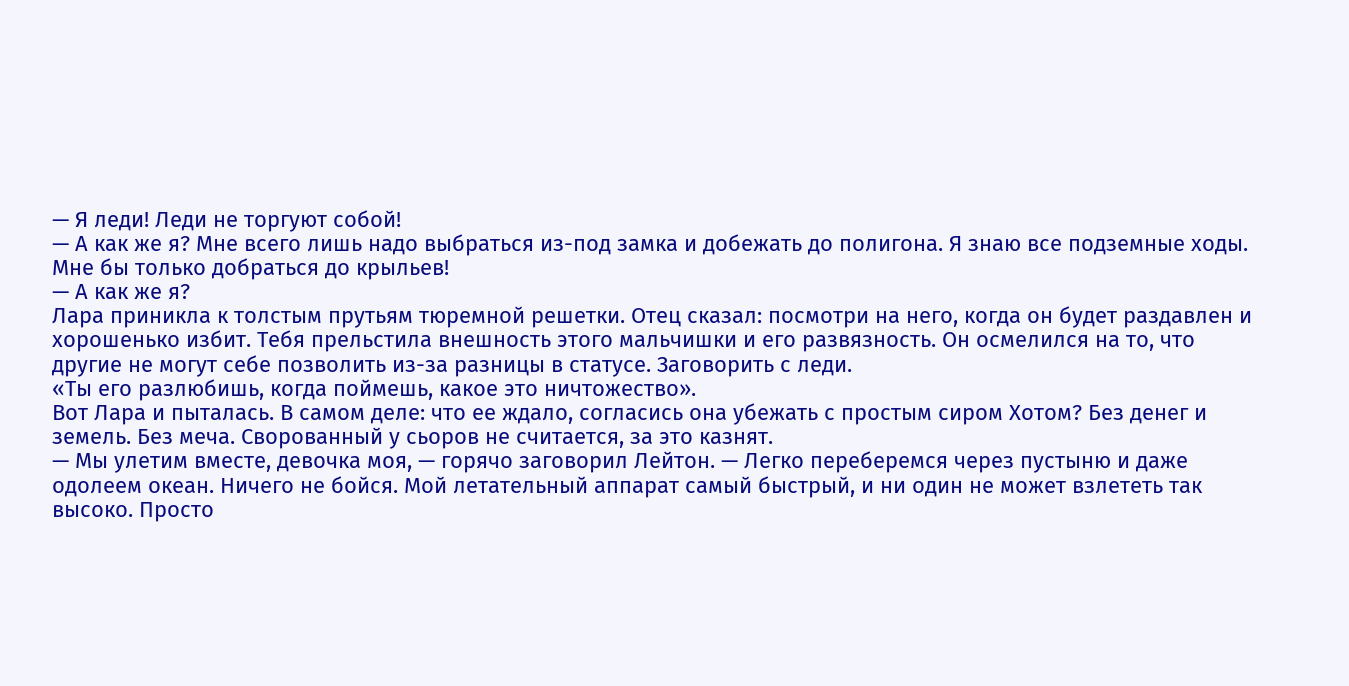— Я леди! Леди не торгуют собой!
— А как же я? Мне всего лишь надо выбраться из-под замка и добежать до полигона. Я знаю все подземные ходы. Мне бы только добраться до крыльев!
— А как же я?
Лара приникла к толстым прутьям тюремной решетки. Отец сказал: посмотри на него, когда он будет раздавлен и хорошенько избит. Тебя прельстила внешность этого мальчишки и его развязность. Он осмелился на то, что другие не могут себе позволить из-за разницы в статусе. Заговорить с леди.
«Ты его разлюбишь, когда поймешь, какое это ничтожество».
Вот Лара и пыталась. В самом деле: что ее ждало, согласись она убежать с простым сиром Хотом? Без денег и земель. Без меча. Сворованный у сьоров не считается, за это казнят.
— Мы улетим вместе, девочка моя, — горячо заговорил Лейтон. — Легко переберемся через пустыню и даже одолеем океан. Ничего не бойся. Мой летательный аппарат самый быстрый, и ни один не может взлететь так высоко. Просто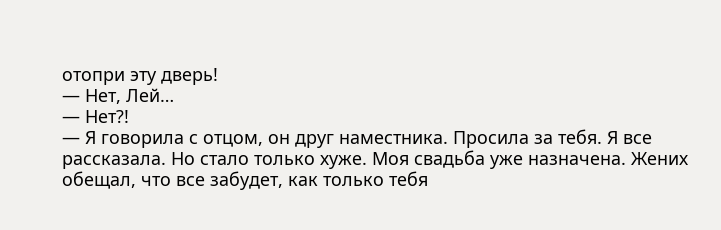отопри эту дверь!
— Нет, Лей…
— Нет?!
— Я говорила с отцом, он друг наместника. Просила за тебя. Я все рассказала. Но стало только хуже. Моя свадьба уже назначена. Жених обещал, что все забудет, как только тебя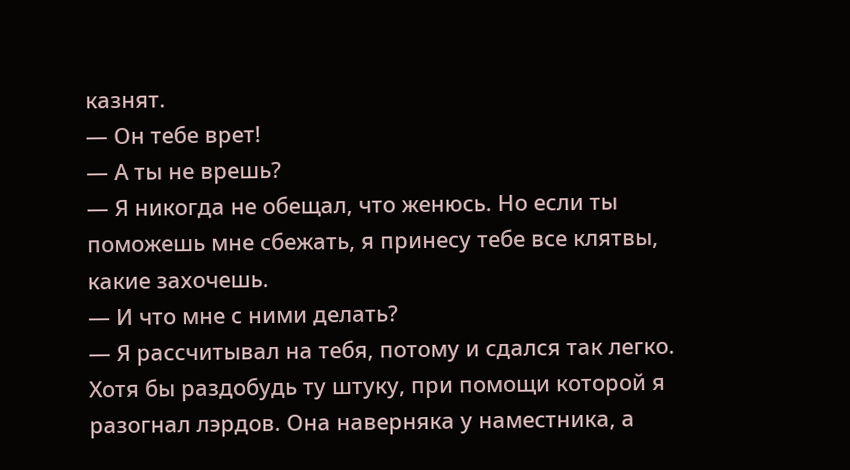казнят.
— Он тебе врет!
— А ты не врешь?
— Я никогда не обещал, что женюсь. Но если ты поможешь мне сбежать, я принесу тебе все клятвы, какие захочешь.
— И что мне с ними делать?
— Я рассчитывал на тебя, потому и сдался так легко. Хотя бы раздобудь ту штуку, при помощи которой я разогнал лэрдов. Она наверняка у наместника, а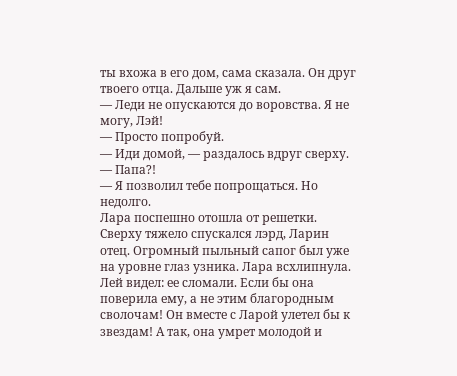ты вхожа в его дом, сама сказала. Он друг твоего отца. Дальше уж я сам.
— Леди не опускаются до воровства. Я не могу, Лэй!
— Просто попробуй.
— Иди домой, — раздалось вдруг сверху.
— Папа?!
— Я позволил тебе попрощаться. Но недолго.
Лара поспешно отошла от решетки. Сверху тяжело спускался лэрд, Ларин отец. Огромный пыльный сапог был уже на уровне глаз узника. Лара всхлипнула.
Лей видел: ее сломали. Если бы она поверила ему, а не этим благородным сволочам! Он вместе с Ларой улетел бы к звездам! А так, она умрет молодой и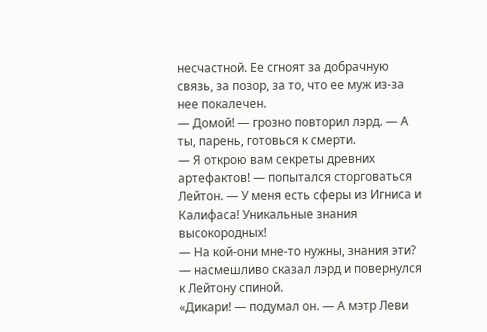несчастной. Ее сгноят за добрачную связь, за позор, за то, что ее муж из-за нее покалечен.
— Домой! — грозно повторил лэрд. — А ты, парень, готовься к смерти.
— Я открою вам секреты древних артефактов! — попытался сторговаться Лейтон. — У меня есть сферы из Игниса и Калифаса! Уникальные знания высокородных!
— На кой-они мне-то нужны, знания эти? — насмешливо сказал лэрд и повернулся к Лейтону спиной.
«Дикари! — подумал он. — А мэтр Леви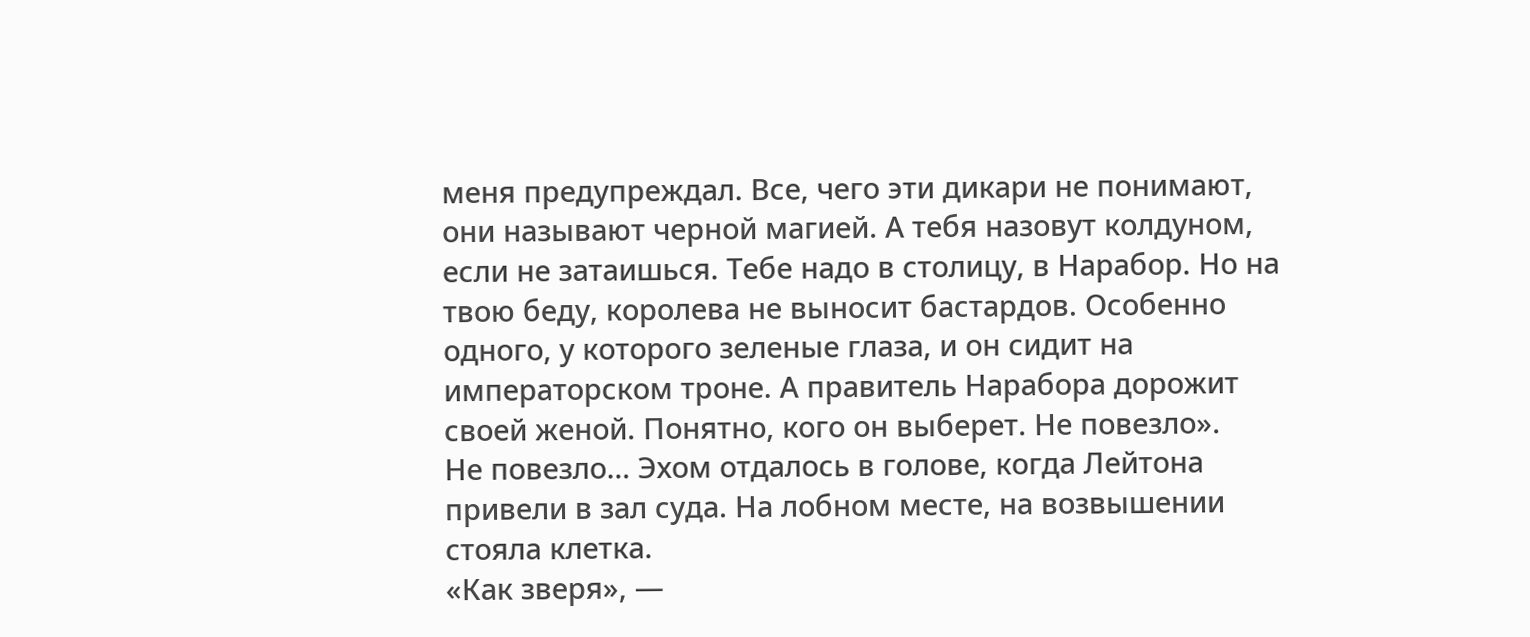меня предупреждал. Все, чего эти дикари не понимают, они называют черной магией. А тебя назовут колдуном, если не затаишься. Тебе надо в столицу, в Нарабор. Но на твою беду, королева не выносит бастардов. Особенно одного, у которого зеленые глаза, и он сидит на императорском троне. А правитель Нарабора дорожит своей женой. Понятно, кого он выберет. Не повезло».
Не повезло… Эхом отдалось в голове, когда Лейтона привели в зал суда. На лобном месте, на возвышении стояла клетка.
«Как зверя», —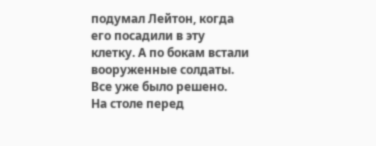подумал Лейтон, когда его посадили в эту клетку. А по бокам встали вооруженные солдаты. Все уже было решено.
На столе перед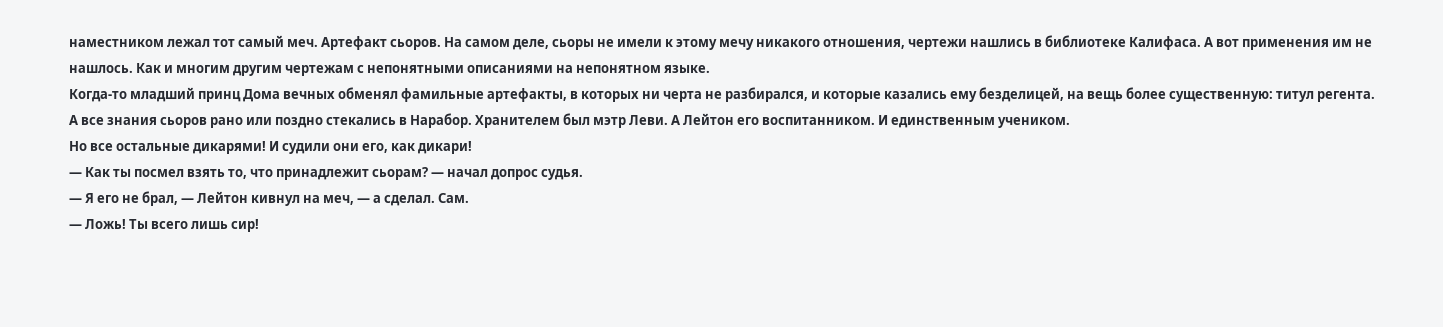наместником лежал тот самый меч. Артефакт сьоров. На самом деле, сьоры не имели к этому мечу никакого отношения, чертежи нашлись в библиотеке Калифаса. А вот применения им не нашлось. Как и многим другим чертежам с непонятными описаниями на непонятном языке.
Когда-то младший принц Дома вечных обменял фамильные артефакты, в которых ни черта не разбирался, и которые казались ему безделицей, на вещь более существенную: титул регента.
А все знания сьоров рано или поздно стекались в Нарабор. Хранителем был мэтр Леви. А Лейтон его воспитанником. И единственным учеником.
Но все остальные дикарями! И судили они его, как дикари!
— Как ты посмел взять то, что принадлежит сьорам? — начал допрос судья.
— Я его не брал, — Лейтон кивнул на меч, — а сделал. Сам.
— Ложь! Ты всего лишь сир!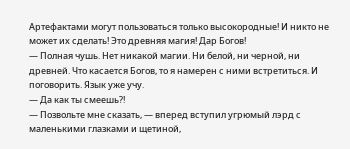Артефактами могут пользоваться только высокородные! И никто не может их сделать! Это древняя магия! Дар Богов!
— Полная чушь. Нет никакой магии. Ни белой, ни черной, ни древней. Что касается Богов, то я намерен с ними встретиться. И поговорить. Язык уже учу.
— Да как ты смеешь?!
— Позвольте мне сказать, — вперед вступил угрюмый лэрд с маленькими глазками и щетиной,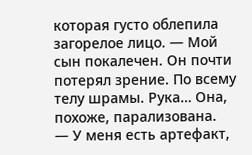которая густо облепила загорелое лицо. — Мой сын покалечен. Он почти потерял зрение. По всему телу шрамы. Рука… Она, похоже, парализована.
— У меня есть артефакт,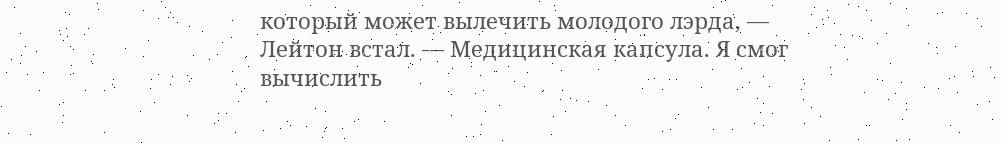который может вылечить молодого лэрда, — Лейтон встал. — Медицинская капсула. Я смог вычислить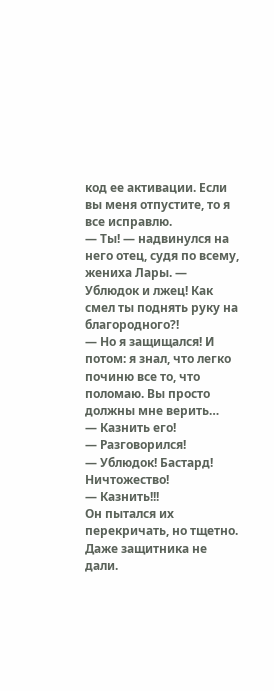код ее активации. Если вы меня отпустите, то я все исправлю.
— Ты! — надвинулся на него отец, судя по всему, жениха Лары. — Ублюдок и лжец! Как смел ты поднять руку на благородного?!
— Но я защищался! И потом: я знал, что легко починю все то, что поломаю. Вы просто должны мне верить…
— Казнить его!
— Разговорился!
— Ублюдок! Бастард! Ничтожество!
— Казнить!!!
Он пытался их перекричать, но тщетно. Даже защитника не дали.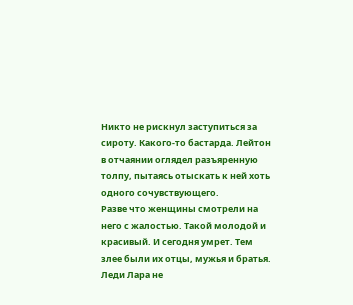Никто не рискнул заступиться за сироту. Какого-то бастарда. Лейтон в отчаянии оглядел разъяренную толпу, пытаясь отыскать к ней хоть одного сочувствующего.
Разве что женщины смотрели на него с жалостью. Такой молодой и красивый. И сегодня умрет. Тем злее были их отцы, мужья и братья. Леди Лара не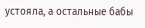устояла, а остальные бабы